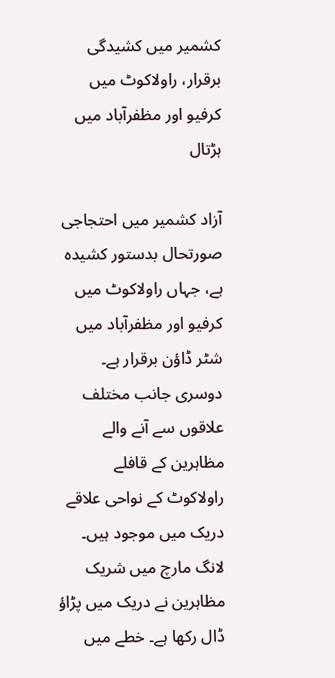کشمیر میں کشیدگی برقرار، راولاکوٹ میں کرفیو اور مظفرآباد میں ہڑتال

آزاد کشمیر میں احتجاجی صورتحال بدستور کشیدہ ہے، جہاں راولاکوٹ میں کرفیو اور مظفرآباد میں شٹر ڈاؤن برقرار ہے۔ دوسری جانب مختلف علاقوں سے آنے والے مظاہرین کے قافلے راولاکوٹ کے نواحی علاقے دریک میں موجود ہیں۔ لانگ مارچ میں شریک مظاہرین نے دریک میں پڑاؤ ڈال رکھا ہے۔ خطے میں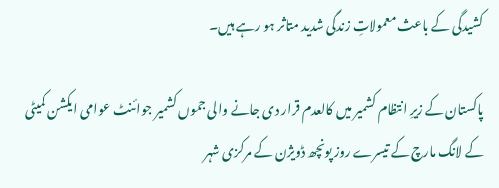کشیدگی کے باعث معمولاتِ زندگی شدید متاثر ہو رہے ہیں۔

پاکستان کے زیرِ انتظام کشمیر میں کالعدم قرار دی جانے والی جموں کشمیر جوائنٹ عوامی ایکشن کمیٹی کے لانگ مارچ کے تیسرے روز پونچھ ڈویژن کے مرکزی شہر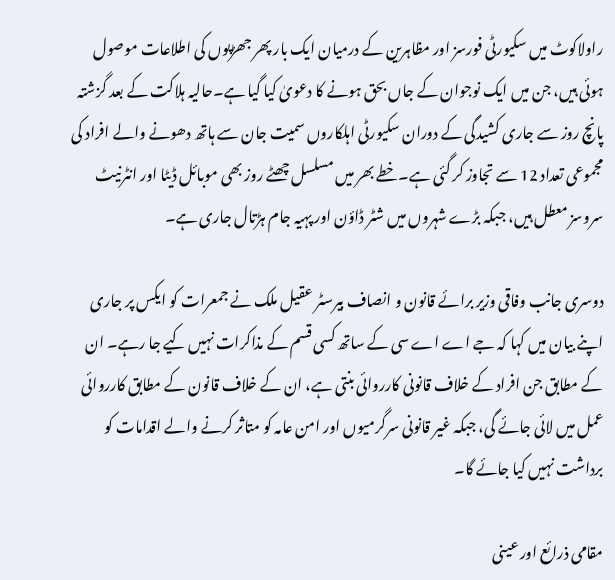راولاکوٹ میں سکیورٹی فورسز اور مظاہرین کے درمیان ایک بار پھر جھڑپوں کی اطلاعات موصول ہوئی ہیں، جن میں ایک نوجوان کے جاں بحق ہونے کا دعویٰ کیا گیا ہے۔حالیہ ہلاکت کے بعد گزشتہ پانچ روز سے جاری کشیدگی کے دوران سکیورٹی اہلکاروں سمیت جان سے ہاتھ دھونے والے افراد کی مجموعی تعداد 12 سے تجاوز کر گئی ہے۔خطے بھر میں مسلسل چھٹے روز بھی موبائل ڈیٹا اور انٹرنیٹ سروسز معطل ہیں، جبکہ بڑے شہروں میں شٹر ڈاؤن اور پہیہ جام ہڑتال جاری ہے۔

دوسری جانب وفاقی وزیر برائے قانون و انصاف بیرسٹر عقیل ملک نے جمعرات کو ایکس پر جاری اپنے بیان میں کہا کہ جے اے اے سی کے ساتھ کسی قسم کے مذاکرات نہیں کیے جا رہے۔ ان کے مطابق جن افراد کے خلاف قانونی کارروائی بنتی ہے، ان کے خلاف قانون کے مطابق کارروائی عمل میں لائی جائے گی، جبکہ غیر قانونی سرگرمیوں اور امن عامہ کو متاثر کرنے والے اقدامات کو برداشت نہیں کیا جائے گا۔

مقامی ذرائع اور عینی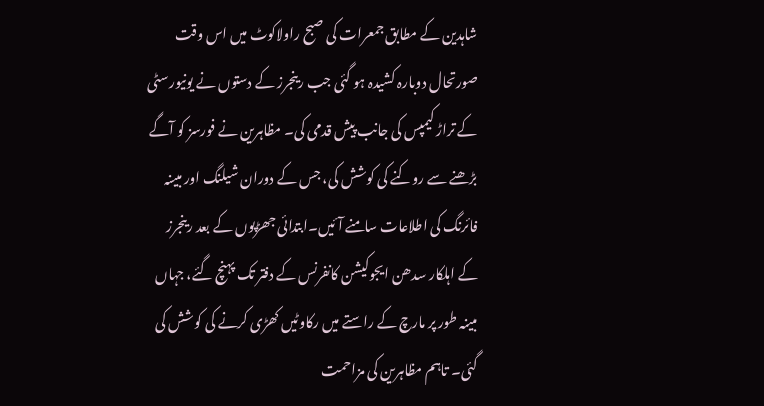شاہدین کے مطابق جمعرات کی صبح راولاکوٹ میں اس وقت صورتحال دوبارہ کشیدہ ہو گئی جب رینجرز کے دستوں نے یونیورسٹی کے تراڑ کیمپس کی جانب پیش قدمی کی۔ مظاہرین نے فورسز کو آگے بڑھنے سے روکنے کی کوشش کی، جس کے دوران شیلنگ اور مبینہ فائرنگ کی اطلاعات سامنے آئیں۔ابتدائی جھڑپوں کے بعد رینجرز کے اہلکار سدھن ایجوکیشن کانفرنس کے دفتر تک پہنچ گئے، جہاں مبینہ طور پر مارچ کے راستے میں رکاوٹیں کھڑی کرنے کی کوشش کی گئی۔ تاہم مظاہرین کی مزاحمت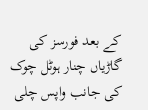کے بعد فورسز کی گاڑیاں چنار ہوٹل چوک کی جانب واپس چلی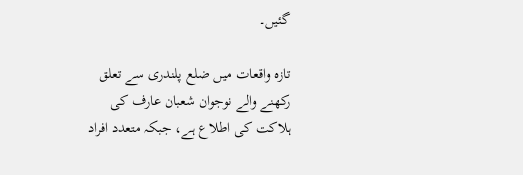گئیں۔

تازہ واقعات میں ضلع پلندری سے تعلق رکھنے والے نوجوان شعبان عارف کی ہلاکت کی اطلاع ہے، جبکہ متعدد افراد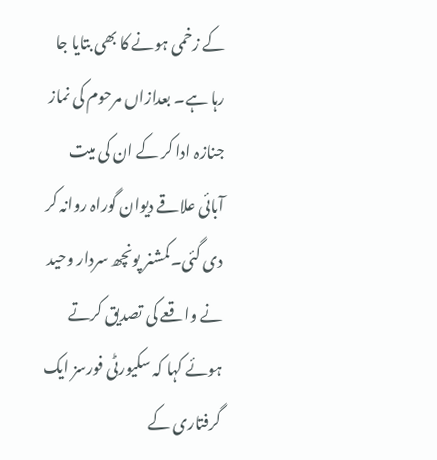کے زخمی ہونے کا بھی بتایا جا رہا ہے۔ بعدازاں مرحوم کی نماز جنازہ ادا کر کے ان کی میت آبائی علاقے دیوان گوراہ روانہ کر دی گئی۔کمشنر پونچھ سردار وحید نے واقعے کی تصدیق کرتے ہوئے کہا کہ سکیورٹی فورسز ایک گرفتاری کے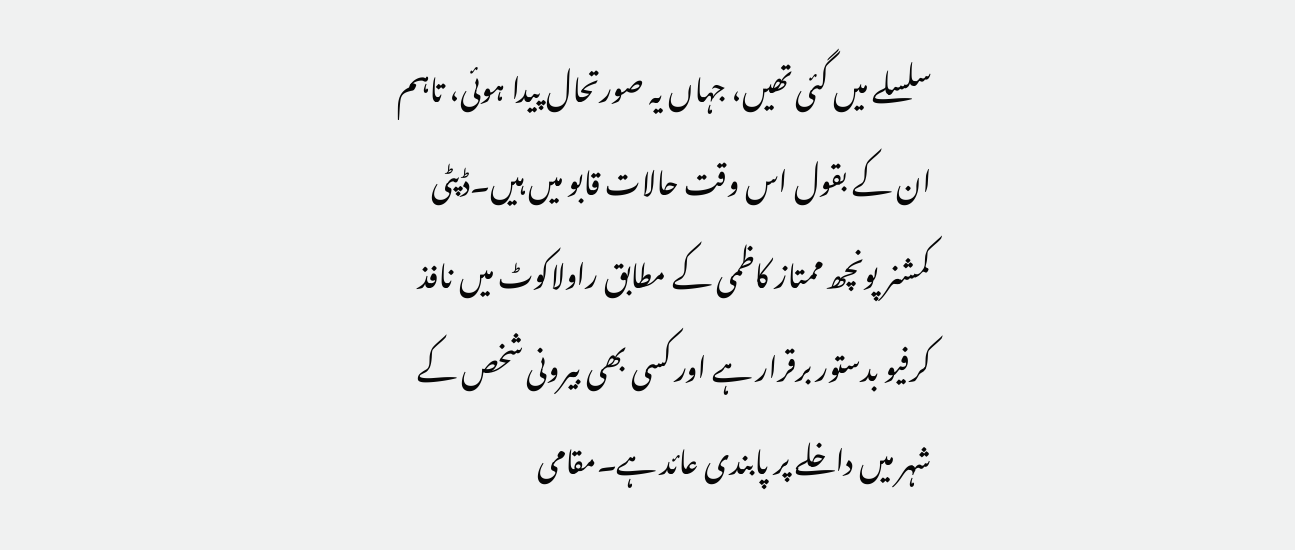سلسلے میں گئی تھیں، جہاں یہ صورتحال پیدا ہوئی، تاہم ان کے بقول اس وقت حالات قابو میں ہیں۔ڈپٹی کمشنر پونچھ ممتاز کاظمی کے مطابق راولاکوٹ میں نافذ کرفیو بدستور برقرار ہے اور کسی بھی بیرونی شخص کے شہر میں داخلے پر پابندی عائد ہے۔مقامی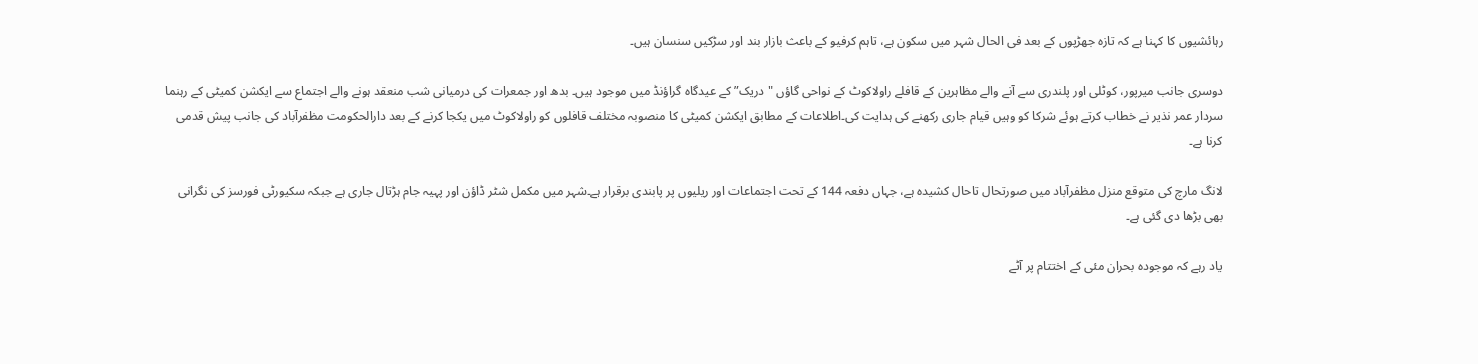رہائشیوں کا کہنا ہے کہ تازہ جھڑپوں کے بعد فی الحال شہر میں سکون ہے، تاہم کرفیو کے باعث بازار بند اور سڑکیں سنسان ہیں۔

دوسری جانب میرپور، کوٹلی اور پلندری سے آنے والے مظاہرین کے قافلے راولاکوٹ کے نواحی گاؤں "دریک” کے عیدگاہ گراؤنڈ میں موجود ہیں۔ بدھ اور جمعرات کی درمیانی شب منعقد ہونے والے اجتماع سے ایکشن کمیٹی کے رہنما سردار عمر نذیر نے خطاب کرتے ہوئے شرکا کو وہیں قیام جاری رکھنے کی ہدایت کی۔اطلاعات کے مطابق ایکشن کمیٹی کا منصوبہ مختلف قافلوں کو راولاکوٹ میں یکجا کرنے کے بعد دارالحکومت مظفرآباد کی جانب پیش قدمی کرنا ہے۔

لانگ مارچ کی متوقع منزل مظفرآباد میں صورتحال تاحال کشیدہ ہے، جہاں دفعہ 144 کے تحت اجتماعات اور ریلیوں پر پابندی برقرار ہے۔شہر میں مکمل شٹر ڈاؤن اور پہیہ جام ہڑتال جاری ہے جبکہ سکیورٹی فورسز کی نگرانی بھی بڑھا دی گئی ہے۔

یاد رہے کہ موجودہ بحران مئی کے اختتام پر آٹے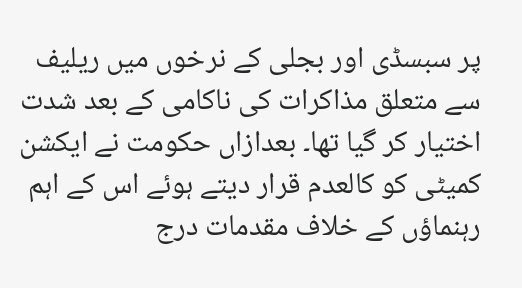پر سبسڈی اور بجلی کے نرخوں میں ریلیف سے متعلق مذاکرات کی ناکامی کے بعد شدت اختیار کر گیا تھا۔ بعدازاں حکومت نے ایکشن کمیٹی کو کالعدم قرار دیتے ہوئے اس کے اہم رہنماؤں کے خلاف مقدمات درج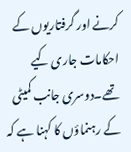کرنے اور گرفتاریوں کے احکامات جاری کیے تھے۔دوسری جانب کمیٹی کے رہنماؤں کا کہنا ہے کہ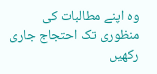وہ اپنے مطالبات کی منظوری تک احتجاج جاری رکھیں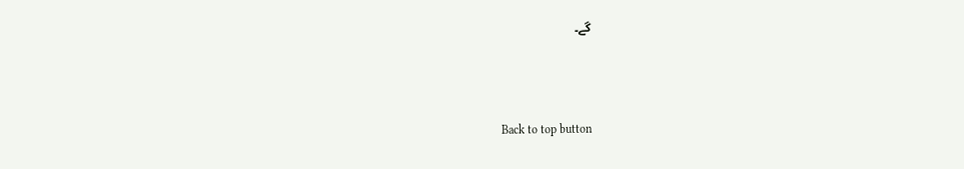گے۔



Back to top button